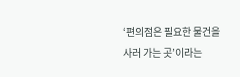‘편의점은 필요한 물건을 사러 가는 곳’이라는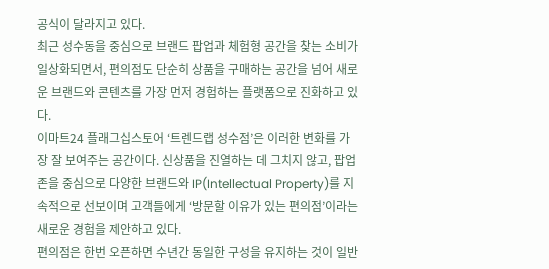공식이 달라지고 있다.
최근 성수동을 중심으로 브랜드 팝업과 체험형 공간을 찾는 소비가 일상화되면서, 편의점도 단순히 상품을 구매하는 공간을 넘어 새로운 브랜드와 콘텐츠를 가장 먼저 경험하는 플랫폼으로 진화하고 있다.
이마트24 플래그십스토어 ‘트렌드랩 성수점’은 이러한 변화를 가장 잘 보여주는 공간이다. 신상품을 진열하는 데 그치지 않고, 팝업존을 중심으로 다양한 브랜드와 IP(Intellectual Property)를 지속적으로 선보이며 고객들에게 ‘방문할 이유가 있는 편의점’이라는 새로운 경험을 제안하고 있다.
편의점은 한번 오픈하면 수년간 동일한 구성을 유지하는 것이 일반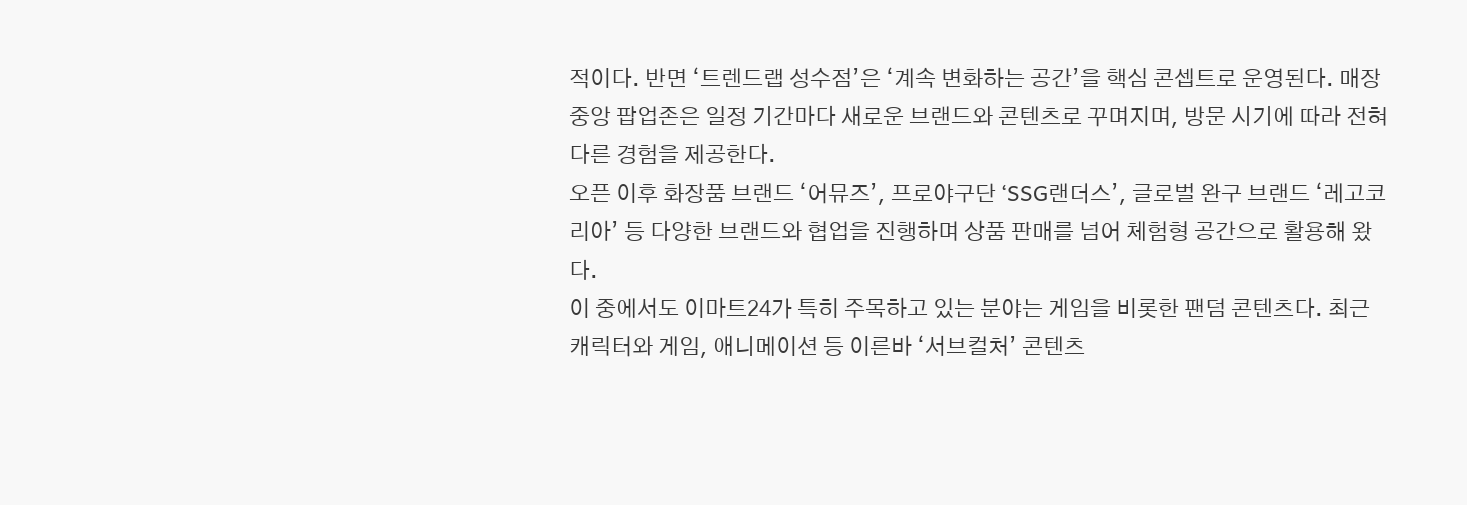적이다. 반면 ‘트렌드랩 성수점’은 ‘계속 변화하는 공간’을 핵심 콘셉트로 운영된다. 매장 중앙 팝업존은 일정 기간마다 새로운 브랜드와 콘텐츠로 꾸며지며, 방문 시기에 따라 전혀 다른 경험을 제공한다.
오픈 이후 화장품 브랜드 ‘어뮤즈’, 프로야구단 ‘SSG랜더스’, 글로벌 완구 브랜드 ‘레고코리아’ 등 다양한 브랜드와 협업을 진행하며 상품 판매를 넘어 체험형 공간으로 활용해 왔다.
이 중에서도 이마트24가 특히 주목하고 있는 분야는 게임을 비롯한 팬덤 콘텐츠다. 최근 캐릭터와 게임, 애니메이션 등 이른바 ‘서브컬처’ 콘텐츠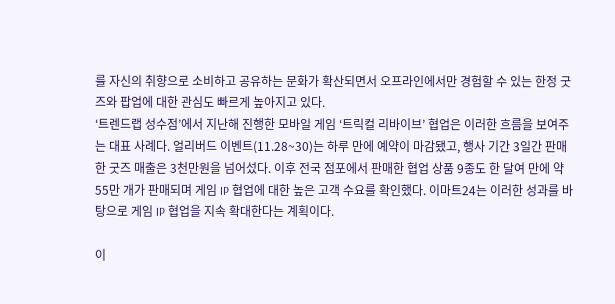를 자신의 취향으로 소비하고 공유하는 문화가 확산되면서 오프라인에서만 경험할 수 있는 한정 굿즈와 팝업에 대한 관심도 빠르게 높아지고 있다.
‘트렌드랩 성수점’에서 지난해 진행한 모바일 게임 ‘트릭컬 리바이브’ 협업은 이러한 흐름을 보여주는 대표 사례다. 얼리버드 이벤트(11.28~30)는 하루 만에 예약이 마감됐고, 행사 기간 3일간 판매한 굿즈 매출은 3천만원을 넘어섰다. 이후 전국 점포에서 판매한 협업 상품 9종도 한 달여 만에 약 55만 개가 판매되며 게임 IP 협업에 대한 높은 고객 수요를 확인했다. 이마트24는 이러한 성과를 바탕으로 게임 IP 협업을 지속 확대한다는 계획이다.

이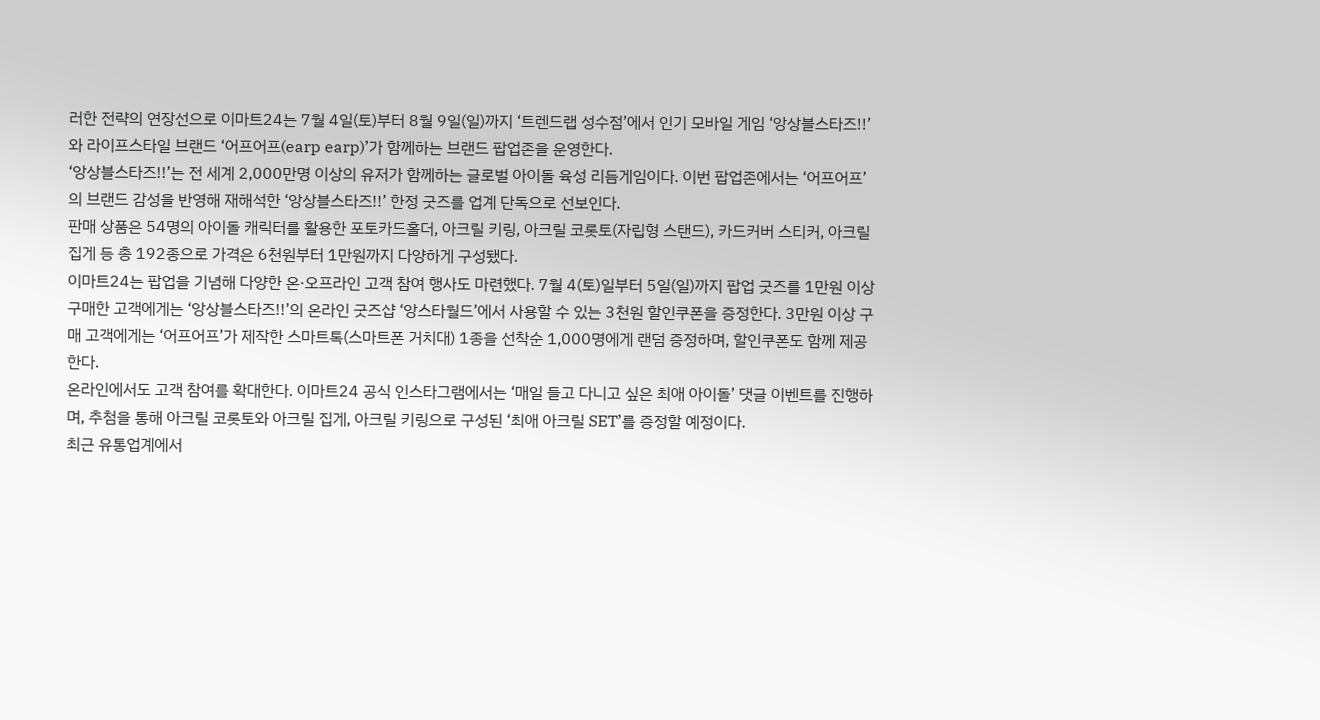러한 전략의 연장선으로 이마트24는 7월 4일(토)부터 8월 9일(일)까지 ‘트렌드랩 성수점’에서 인기 모바일 게임 ‘앙상블스타즈!!’와 라이프스타일 브랜드 ‘어프어프(earp earp)’가 함께하는 브랜드 팝업존을 운영한다.
‘앙상블스타즈!!’는 전 세계 2,000만명 이상의 유저가 함께하는 글로벌 아이돌 육성 리듬게임이다. 이번 팝업존에서는 ‘어프어프’의 브랜드 감성을 반영해 재해석한 ‘앙상블스타즈!!’ 한정 굿즈를 업계 단독으로 선보인다.
판매 상품은 54명의 아이돌 캐릭터를 활용한 포토카드홀더, 아크릴 키링, 아크릴 코롯토(자립형 스탠드), 카드커버 스티커, 아크릴 집게 등 총 192종으로 가격은 6천원부터 1만원까지 다양하게 구성됐다.
이마트24는 팝업을 기념해 다양한 온·오프라인 고객 참여 행사도 마련했다. 7월 4(토)일부터 5일(일)까지 팝업 굿즈를 1만원 이상 구매한 고객에게는 ‘앙상블스타즈!!’의 온라인 굿즈샵 ‘앙스타월드’에서 사용할 수 있는 3천원 할인쿠폰을 증정한다. 3만원 이상 구매 고객에게는 ‘어프어프’가 제작한 스마트톡(스마트폰 거치대) 1종을 선착순 1,000명에게 랜덤 증정하며, 할인쿠폰도 함께 제공한다.
온라인에서도 고객 참여를 확대한다. 이마트24 공식 인스타그램에서는 ‘매일 들고 다니고 싶은 최애 아이돌’ 댓글 이벤트를 진행하며, 추첨을 통해 아크릴 코롯토와 아크릴 집게, 아크릴 키링으로 구성된 ‘최애 아크릴 SET’를 증정할 예정이다.
최근 유통업계에서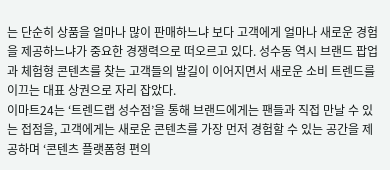는 단순히 상품을 얼마나 많이 판매하느냐 보다 고객에게 얼마나 새로운 경험을 제공하느냐가 중요한 경쟁력으로 떠오르고 있다. 성수동 역시 브랜드 팝업과 체험형 콘텐츠를 찾는 고객들의 발길이 이어지면서 새로운 소비 트렌드를 이끄는 대표 상권으로 자리 잡았다.
이마트24는 ‘트렌드랩 성수점’을 통해 브랜드에게는 팬들과 직접 만날 수 있는 접점을, 고객에게는 새로운 콘텐츠를 가장 먼저 경험할 수 있는 공간을 제공하며 ‘콘텐츠 플랫폼형 편의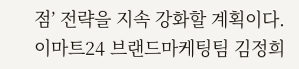점’ 전략을 지속 강화할 계획이다.
이마트24 브랜드마케팅팀 김정희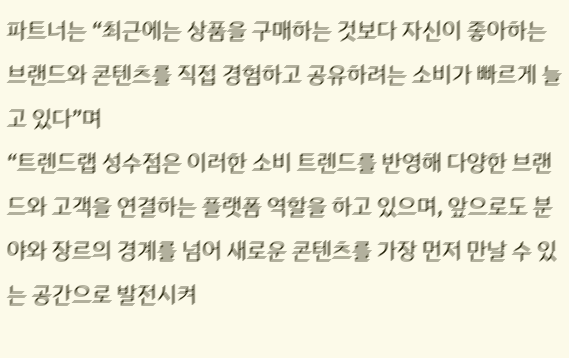파트너는 “최근에는 상품을 구매하는 것보다 자신이 좋아하는 브랜드와 콘텐츠를 직접 경험하고 공유하려는 소비가 빠르게 늘고 있다”며
“트렌드랩 성수점은 이러한 소비 트렌드를 반영해 다양한 브랜드와 고객을 연결하는 플랫폼 역할을 하고 있으며, 앞으로도 분야와 장르의 경계를 넘어 새로운 콘텐츠를 가장 먼저 만날 수 있는 공간으로 발전시켜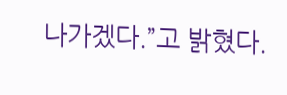나가겠다.”고 밝혔다.